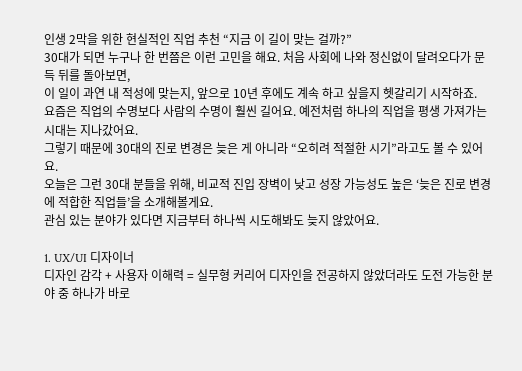인생 2막을 위한 현실적인 직업 추천 “지금 이 길이 맞는 걸까?”
30대가 되면 누구나 한 번쯤은 이런 고민을 해요. 처음 사회에 나와 정신없이 달려오다가 문득 뒤를 돌아보면,
이 일이 과연 내 적성에 맞는지, 앞으로 10년 후에도 계속 하고 싶을지 헷갈리기 시작하죠.
요즘은 직업의 수명보다 사람의 수명이 훨씬 길어요. 예전처럼 하나의 직업을 평생 가져가는 시대는 지나갔어요.
그렇기 때문에 30대의 진로 변경은 늦은 게 아니라 “오히려 적절한 시기”라고도 볼 수 있어요.
오늘은 그런 30대 분들을 위해, 비교적 진입 장벽이 낮고 성장 가능성도 높은 ‘늦은 진로 변경에 적합한 직업들’을 소개해볼게요.
관심 있는 분야가 있다면 지금부터 하나씩 시도해봐도 늦지 않았어요.

1. UX/UI 디자이너
디자인 감각 + 사용자 이해력 = 실무형 커리어 디자인을 전공하지 않았더라도 도전 가능한 분야 중 하나가 바로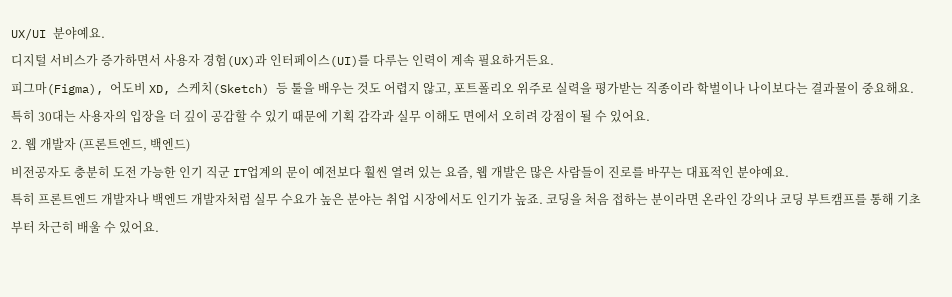UX/UI 분야예요.
디지털 서비스가 증가하면서 사용자 경험(UX)과 인터페이스(UI)를 다루는 인력이 계속 필요하거든요.
피그마(Figma), 어도비 XD, 스케치(Sketch) 등 툴을 배우는 것도 어렵지 않고, 포트폴리오 위주로 실력을 평가받는 직종이라 학벌이나 나이보다는 결과물이 중요해요.
특히 30대는 사용자의 입장을 더 깊이 공감할 수 있기 때문에 기획 감각과 실무 이해도 면에서 오히려 강점이 될 수 있어요.
2. 웹 개발자 (프론트엔드, 백엔드)
비전공자도 충분히 도전 가능한 인기 직군 IT업계의 문이 예전보다 훨씬 열려 있는 요즘, 웹 개발은 많은 사람들이 진로를 바꾸는 대표적인 분야예요.
특히 프론트엔드 개발자나 백엔드 개발자처럼 실무 수요가 높은 분야는 취업 시장에서도 인기가 높죠. 코딩을 처음 접하는 분이라면 온라인 강의나 코딩 부트캠프를 통해 기초부터 차근히 배울 수 있어요.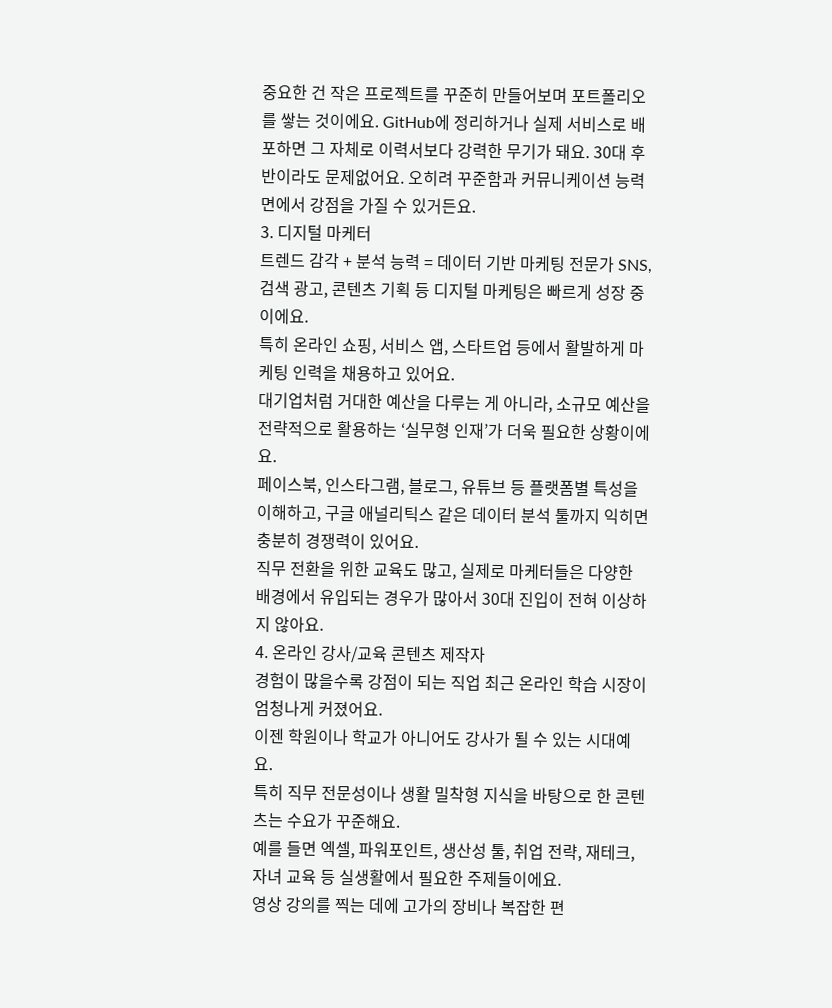중요한 건 작은 프로젝트를 꾸준히 만들어보며 포트폴리오를 쌓는 것이에요. GitHub에 정리하거나 실제 서비스로 배포하면 그 자체로 이력서보다 강력한 무기가 돼요. 30대 후반이라도 문제없어요. 오히려 꾸준함과 커뮤니케이션 능력 면에서 강점을 가질 수 있거든요.
3. 디지털 마케터
트렌드 감각 + 분석 능력 = 데이터 기반 마케팅 전문가 SNS, 검색 광고, 콘텐츠 기획 등 디지털 마케팅은 빠르게 성장 중이에요.
특히 온라인 쇼핑, 서비스 앱, 스타트업 등에서 활발하게 마케팅 인력을 채용하고 있어요.
대기업처럼 거대한 예산을 다루는 게 아니라, 소규모 예산을 전략적으로 활용하는 ‘실무형 인재’가 더욱 필요한 상황이에요.
페이스북, 인스타그램, 블로그, 유튜브 등 플랫폼별 특성을 이해하고, 구글 애널리틱스 같은 데이터 분석 툴까지 익히면 충분히 경쟁력이 있어요.
직무 전환을 위한 교육도 많고, 실제로 마케터들은 다양한 배경에서 유입되는 경우가 많아서 30대 진입이 전혀 이상하지 않아요.
4. 온라인 강사/교육 콘텐츠 제작자
경험이 많을수록 강점이 되는 직업 최근 온라인 학습 시장이 엄청나게 커졌어요.
이젠 학원이나 학교가 아니어도 강사가 될 수 있는 시대예요.
특히 직무 전문성이나 생활 밀착형 지식을 바탕으로 한 콘텐츠는 수요가 꾸준해요.
예를 들면 엑셀, 파워포인트, 생산성 툴, 취업 전략, 재테크, 자녀 교육 등 실생활에서 필요한 주제들이에요.
영상 강의를 찍는 데에 고가의 장비나 복잡한 편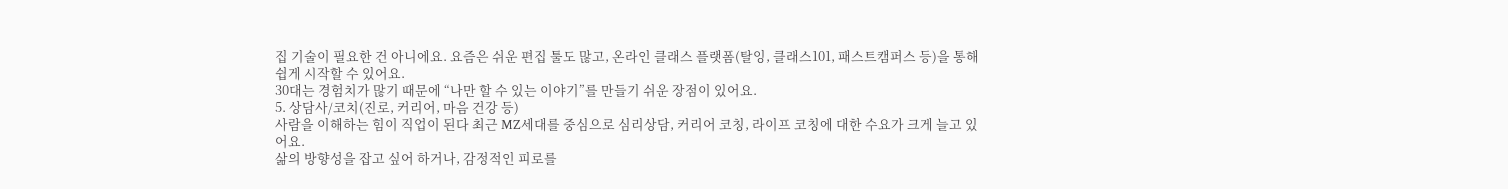집 기술이 필요한 건 아니에요. 요즘은 쉬운 편집 툴도 많고, 온라인 클래스 플랫폼(탈잉, 클래스101, 패스트캠퍼스 등)을 통해 쉽게 시작할 수 있어요.
30대는 경험치가 많기 때문에 “나만 할 수 있는 이야기”를 만들기 쉬운 장점이 있어요.
5. 상담사/코치(진로, 커리어, 마음 건강 등)
사람을 이해하는 힘이 직업이 된다 최근 MZ세대를 중심으로 심리상담, 커리어 코칭, 라이프 코칭에 대한 수요가 크게 늘고 있어요.
삶의 방향성을 잡고 싶어 하거나, 감정적인 피로를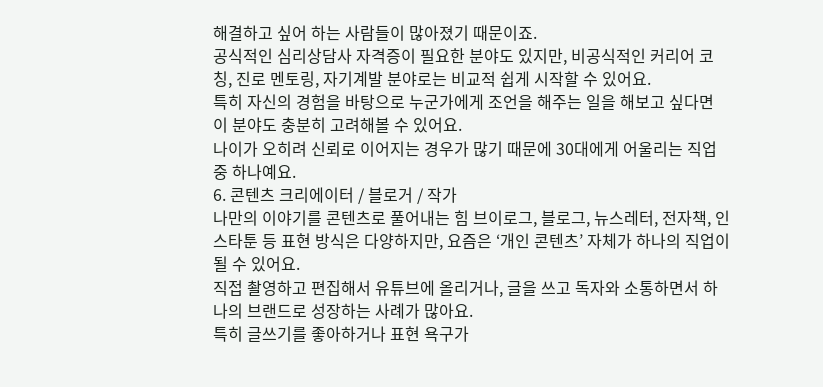해결하고 싶어 하는 사람들이 많아졌기 때문이죠.
공식적인 심리상담사 자격증이 필요한 분야도 있지만, 비공식적인 커리어 코칭, 진로 멘토링, 자기계발 분야로는 비교적 쉽게 시작할 수 있어요.
특히 자신의 경험을 바탕으로 누군가에게 조언을 해주는 일을 해보고 싶다면 이 분야도 충분히 고려해볼 수 있어요.
나이가 오히려 신뢰로 이어지는 경우가 많기 때문에 30대에게 어울리는 직업 중 하나예요.
6. 콘텐츠 크리에이터 / 블로거 / 작가
나만의 이야기를 콘텐츠로 풀어내는 힘 브이로그, 블로그, 뉴스레터, 전자책, 인스타툰 등 표현 방식은 다양하지만, 요즘은 ‘개인 콘텐츠’ 자체가 하나의 직업이 될 수 있어요.
직접 촬영하고 편집해서 유튜브에 올리거나, 글을 쓰고 독자와 소통하면서 하나의 브랜드로 성장하는 사례가 많아요.
특히 글쓰기를 좋아하거나 표현 욕구가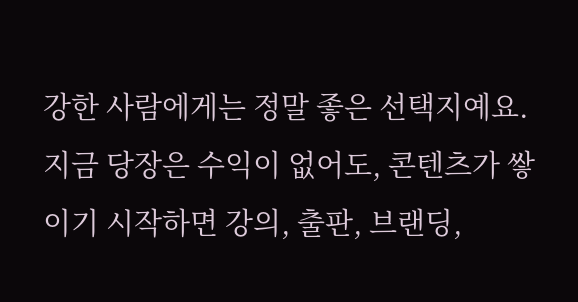강한 사람에게는 정말 좋은 선택지예요.
지금 당장은 수익이 없어도, 콘텐츠가 쌓이기 시작하면 강의, 출판, 브랜딩,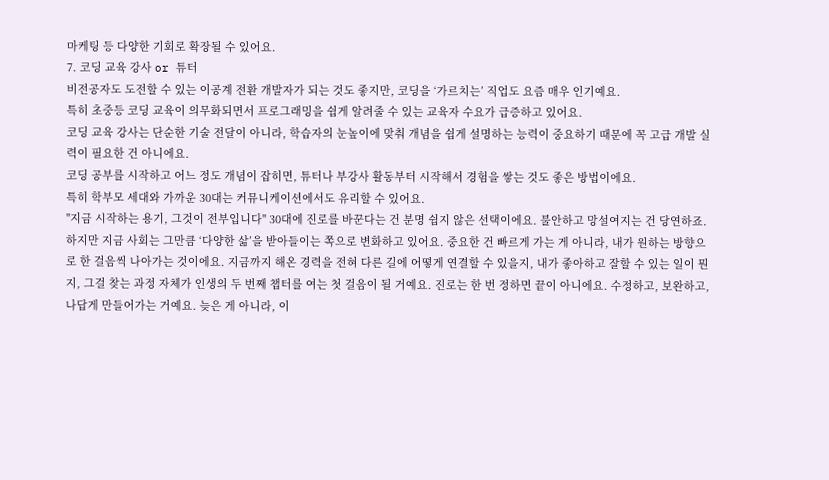마케팅 등 다양한 기회로 확장될 수 있어요.
7. 코딩 교육 강사 or 튜터
비전공자도 도전할 수 있는 이공계 전환 개발자가 되는 것도 좋지만, 코딩을 ‘가르치는’ 직업도 요즘 매우 인기예요.
특히 초중등 코딩 교육이 의무화되면서 프로그래밍을 쉽게 알려줄 수 있는 교육자 수요가 급증하고 있어요.
코딩 교육 강사는 단순한 기술 전달이 아니라, 학습자의 눈높이에 맞춰 개념을 쉽게 설명하는 능력이 중요하기 때문에 꼭 고급 개발 실력이 필요한 건 아니에요.
코딩 공부를 시작하고 어느 정도 개념이 잡히면, 튜터나 부강사 활동부터 시작해서 경험을 쌓는 것도 좋은 방법이에요.
특히 학부모 세대와 가까운 30대는 커뮤니케이션에서도 유리할 수 있어요.
"지금 시작하는 용기, 그것이 전부입니다" 30대에 진로를 바꾼다는 건 분명 쉽지 않은 선택이에요. 불안하고 망설여지는 건 당연하죠. 하지만 지금 사회는 그만큼 ‘다양한 삶’을 받아들이는 쪽으로 변화하고 있어요. 중요한 건 빠르게 가는 게 아니라, 내가 원하는 방향으로 한 걸음씩 나아가는 것이에요. 지금까지 해온 경력을 전혀 다른 길에 어떻게 연결할 수 있을지, 내가 좋아하고 잘할 수 있는 일이 뭔지, 그걸 찾는 과정 자체가 인생의 두 번째 챕터를 여는 첫 걸음이 될 거예요. 진로는 한 번 정하면 끝이 아니에요. 수정하고, 보완하고, 나답게 만들어가는 거예요. 늦은 게 아니라, 이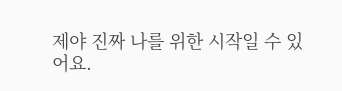제야 진짜 나를 위한 시작일 수 있어요.